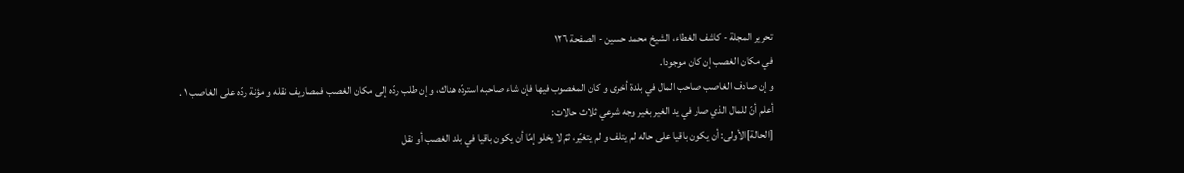تحرير المجلة - كاشف الغطاء، الشيخ محمد حسين - الصفحة ١٢٦
في مكان الغصب إن كان موجودا.
و إن صادف الغاصب صاحب المال في بلدة أخرى و كان المغصوب فيها فإن شاء صاحبه استردّه هناك، و إن طلب ردّه إلى مكان الغصب فمصاريف نقله و مؤنة ردّه على الغاصب ١ .
أعلم أنّ للمال الذي صار في يد الغير بغير وجه شرعي ثلاث حالات:
[الحالة]الأولى: أن يكون باقيا على حاله لم يتلف و لم يتغيّر، ثمّ لا يخلو إمّا أن يكون باقيا في بلد الغصب أو نقل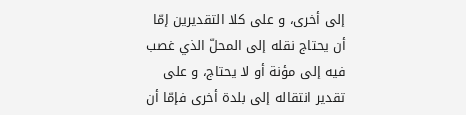إلى أخرى، و على كلا التقديرين إمّا أن يحتاج نقله إلى المحلّ الذي غصب فيه إلى مؤنة أو لا يحتاج، و على تقدير انتقاله إلى بلدة أخرى فإمّا أن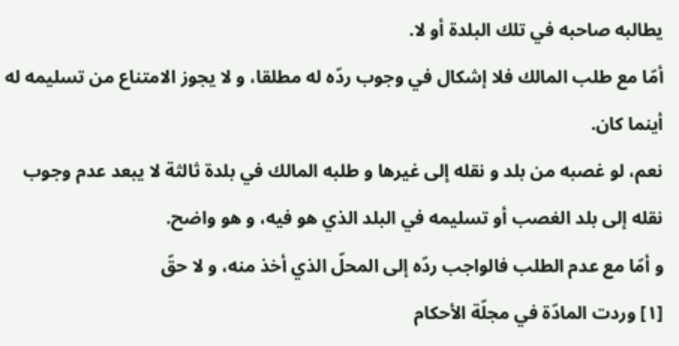يطالبه صاحبه في تلك البلدة أو لا.
أمّا مع طلب المالك فلا إشكال في وجوب ردّه له مطلقا، و لا يجوز الامتناع من تسليمه له أينما كان.
نعم، لو غصبه من بلد و نقله إلى غيرها و طلبه المالك في بلدة ثالثة لا يبعد عدم وجوب نقله إلى بلد الغصب أو تسليمه في البلد الذي هو فيه، و هو واضح.
و أمّا مع عدم الطلب فالواجب ردّه إلى المحلّ الذي أخذ منه، و لا حقّ
[١] وردت المادّة في مجلّة الأحكام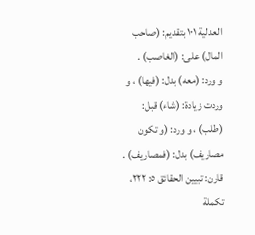العدلية ١٠١ بتقديم: (صاحب المال) على: (الغاصب) .
و ورد: (معه) بدل: (فيها) ، و وردت زيادة: (شاء) قبل: (طلب) ، و ورد: (و تكون مصاريف) بدل: (فمصاريف) .
قارن: تبيين الحقائق ٥: ٢٢٢، تكملة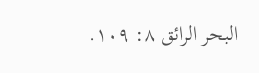البحر الرائق ٨: ١٠٩.